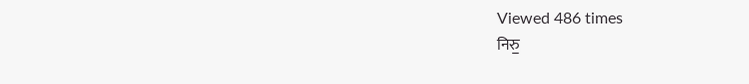Viewed 486 times
निरु॒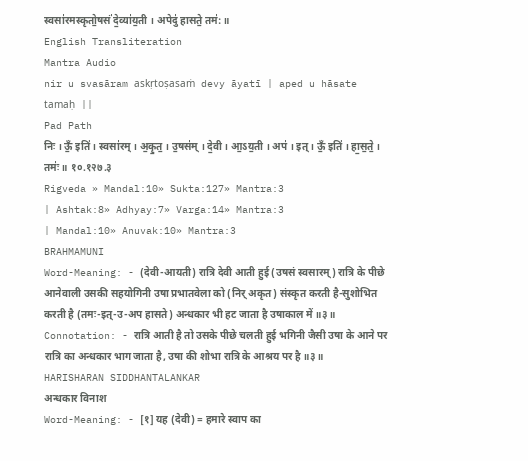स्वसा॑रमस्कृतो॒षसं॑ दे॒व्या॑य॒ती । अपेदु॑ हासते॒ तम॑: ॥
English Transliteration
Mantra Audio
nir u svasāram askṛtoṣasaṁ devy āyatī | aped u hāsate tamaḥ ||
Pad Path
निः । ऊँ॒ इति॑ । स्वसा॑रम् । अ॒कृ॒त॒ । उ॒षस॑म् । दे॒वी । आ॒ऽय॒ती । अप॑ । इत् । ऊँ॒ इति॑ । हा॒स॒ते॒ । तमः॑ ॥ १०.१२७.३
Rigveda » Mandal:10» Sukta:127» Mantra:3
| Ashtak:8» Adhyay:7» Varga:14» Mantra:3
| Mandal:10» Anuvak:10» Mantra:3
BRAHMAMUNI
Word-Meaning: - (देवी-आयती) रात्रि देवी आती हुई (उषसं स्वसारम्) रात्रि के पीछे आनेवाली उसकी सहयोगिनी उषा प्रभातवेला को (निर् अकृत) संस्कृत करती है-सुशोभित करती है (तमः-इत्-उ-अप हासते) अन्धकार भी हट जाता है उषाकाल में ॥३॥
Connotation: - रात्रि आती है तो उसके पीछे चलती हुई भगिनी जैसी उषा के आने पर रात्रि का अन्धकार भाग जाता है, उषा की शोभा रात्रि के आश्रय पर है ॥३॥
HARISHARAN SIDDHANTALANKAR
अन्धकार विनाश
Word-Meaning: - [१] यह (देवी) = हमारे स्वाप का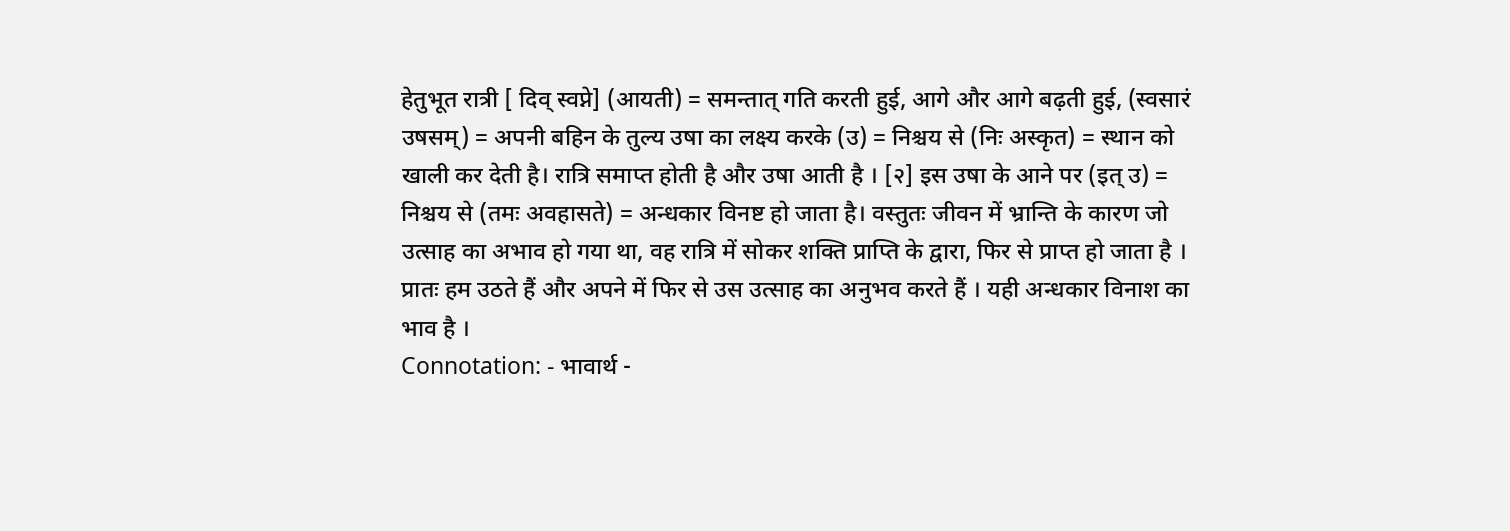हेतुभूत रात्री [ दिव् स्वप्ने] (आयती) = समन्तात् गति करती हुई, आगे और आगे बढ़ती हुई, (स्वसारं उषसम्) = अपनी बहिन के तुल्य उषा का लक्ष्य करके (उ) = निश्चय से (निः अस्कृत) = स्थान को खाली कर देती है। रात्रि समाप्त होती है और उषा आती है । [२] इस उषा के आने पर (इत् उ) = निश्चय से (तमः अवहासते) = अन्धकार विनष्ट हो जाता है। वस्तुतः जीवन में भ्रान्ति के कारण जो उत्साह का अभाव हो गया था, वह रात्रि में सोकर शक्ति प्राप्ति के द्वारा, फिर से प्राप्त हो जाता है । प्रातः हम उठते हैं और अपने में फिर से उस उत्साह का अनुभव करते हैं । यही अन्धकार विनाश का भाव है ।
Connotation: - भावार्थ -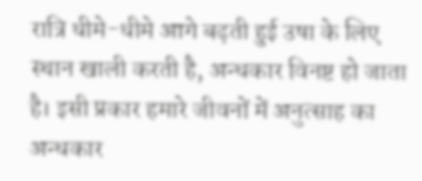रात्रि धीमे-धीमे आगे बढ़ती हुई उषा के लिए स्थान खाली करती है, अन्धकार विनष्ट हो जाता है। इसी प्रकार हमारे जीवनों में अनुत्साह का अन्धकार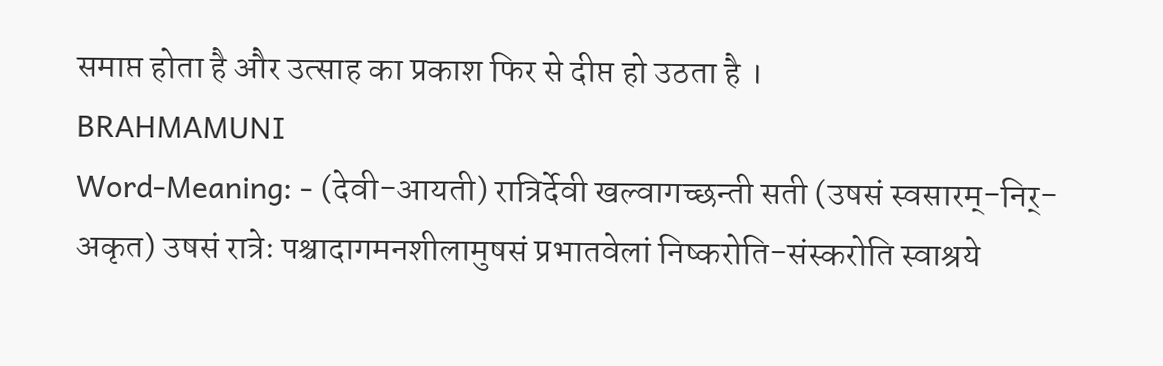समाप्त होता है और उत्साह का प्रकाश फिर से दीप्त हो उठता है ।
BRAHMAMUNI
Word-Meaning: - (देवी-आयती) रात्रिर्देवी खल्वागच्छन्ती सती (उषसं स्वसारम्-निर्-अकृत) उषसं रात्रेः पश्चादागमनशीलामुषसं प्रभातवेलां निष्करोति-संस्करोति स्वाश्रये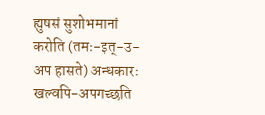ह्युषसं सुशोभमानां करोति (तमः-इत्-उ-अप हासते) अन्धकारः खल्वपि-अपगच्छति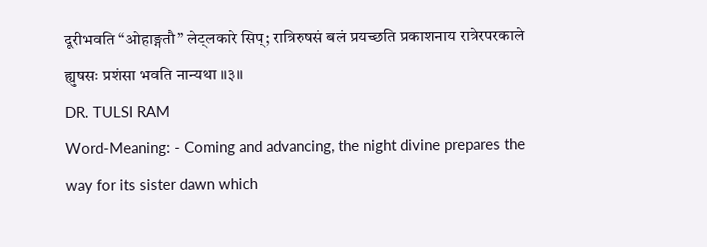दूरीभवति “ओहाङ्गतौ” लेट्लकारे सिप्; रात्रिरुषसं बलं प्रयच्छति प्रकाशनाय रात्रेरपरकाले ह्युषसः प्रशंसा भवति नान्यथा ॥३॥
DR. TULSI RAM
Word-Meaning: - Coming and advancing, the night divine prepares the way for its sister dawn which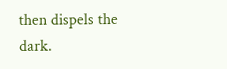then dispels the dark.